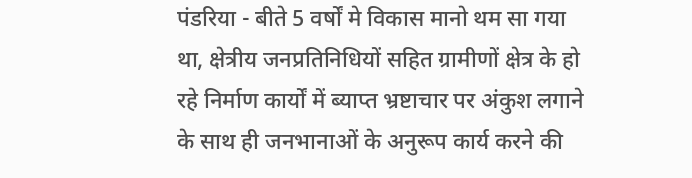पंडरिया - बीते 5 वर्षों मे विकास मानो थम सा गया था, क्षेत्रीय जनप्रतिनिधियों सहित ग्रामीणों क्षेत्र के हो रहे निर्माण कार्यों में ब्याप्त भ्रष्टाचार पर अंकुश लगाने के साथ ही जनभानाओं के अनुरूप कार्य करने की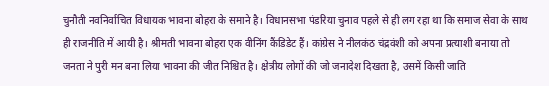चुनौती नवनिर्वाचित विधायक भावना बोहरा के समाने है। विधानसभा पंडरिया चुनाव पहले से ही लग रहा था कि समाज सेवा के साथ ही राजनीति में आयी है। श्रीमती भावना बोहरा एक वीनिंग कैंडिडेट हैं। कांग्रेस ने नीलकंठ चंद्रवंशी को अपना प्रत्याशी बनाया तो जनता ने पुरी मन बना लिया भावना की जीत निश्चित है। क्षेत्रीय लोगों की जो जनादेश दिखता है, उसमें किसी जाति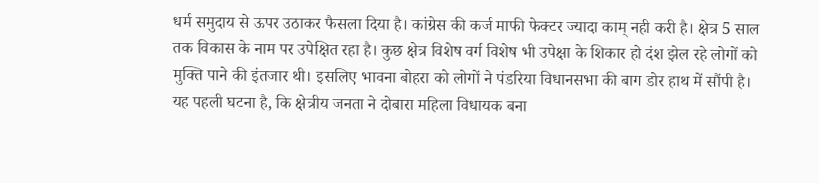धर्म समुदाय से ऊपर उठाकर फैसला दिया है। कांग्रेस की कर्ज माफी फेक्टर ज्यादा काम् नही करी है। क्षेत्र 5 साल तक विकास के नाम पर उपेक्षित रहा है। कुछ क्षेत्र विशेष वर्ग विशेष भी उपेक्षा के शिकार हो दंश झेल रहे लोगों को मुक्ति पाने की इंतजार थी। इसलिए भावना बोहरा को लोगों ने पंडरिया विधानसभा की बाग डोर हाथ में सौंपी है। यह पहली घटना है, कि क्षेत्रीय जनता ने दोबारा महिला विधायक बना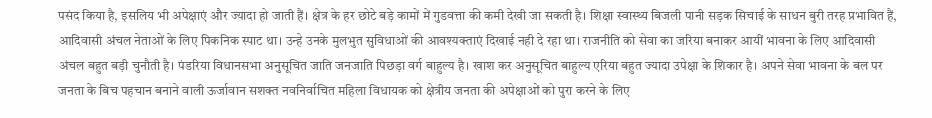पसंद किया है, इसलिय भी अपेक्षाएं और ज्यादा हो जाती हैं। क्षेत्र के हर छोटे बड़े कामों में गुडवत्ता की कमी देखी जा सकती है। शिक्षा स्वास्थ्य बिजली पानी सड़क सिचाई के साधन बुरी तरह प्रभावित हैं, आदिवासी अंचल नेताओं के लिए पिकनिक स्पाट था। उन्हे उनके मुलभुत सुविधाओं की आवश्यक्ताएं दिखाई नही दे रहा था। राजनीति को सेवा का जरिया बनाकर आयीं भावना के लिए आदिवासी अंचल बहुत बड़ी चुनौती है। पंडरिया विधानसभा अनुसूचित जाति जनजाति पिछड़ा वर्ग बाहुल्य है। खाश कर अनुसूचित बाहुल्य एरिया बहुत ज्यादा उपेक्षा के शिकार है। अपने सेवा भावना के बल पर जनता के बिच पहचान बनाने वाली ऊर्जावान सशक्त नवनिर्वाचित महिला विधायक को क्षेत्रीय जनता की अपेक्षाओं को पुरा करने के लिए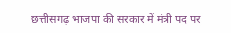छत्तीसगढ़ भाजपा की सरकार में मंत्री पद पर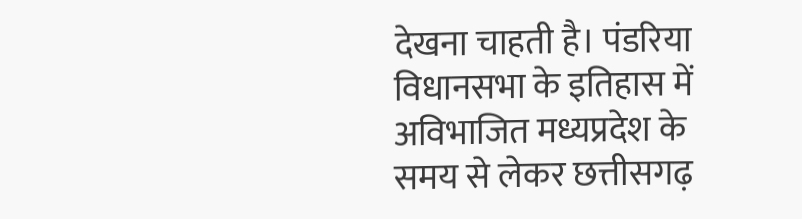देखना चाहती है। पंडरिया विधानसभा के इतिहास में अविभाजित मध्यप्रदेश के समय से लेकर छत्तीसगढ़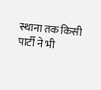स्थाना तक किसी पार्टी ने भी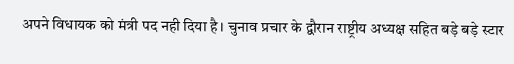अपने विधायक को मंत्री पद नही दिया है। चुनाव प्रचार के द्वौरान राष्ट्रीय अध्यक्ष सहित बड़े बड़े स्टार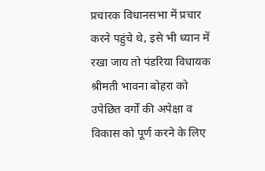प्रचारक विधानसभा में प्रचार करने पहुंचे थे, इसे भी ध्यान में रखा जाय तो पंडरिया विधायक श्रीमती भावना बोहरा को उपेछित वर्गों की अपेक्षा व विकास को पूर्ण करने के लिए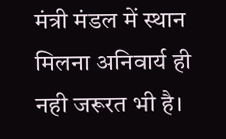मंत्री मंडल में स्थान मिलना अनिवार्य ही नही जरूरत भी है।